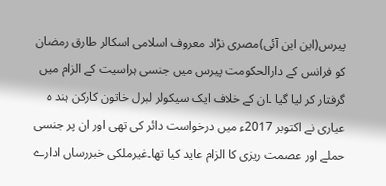پیرس(این این آئی)مصری نڑاد معروف اسلامی اسکالر طارق رمضان کو فرانس کے دارالحکومت پیرس میں جنسی ہراسیت کے الزام میں گرفتار کر لیا گیا ۔ان کے خلاف ایک سیکولر لبرل خاتون کارکن ہند ہ عیاری نے اکتوبر 2017ء میں درخواست دائر کی تھی اور ان پر جنسی حملے اور عصمت ریزی کا الزام عاید کیا تھا۔غیرملکی خبررساں ادارے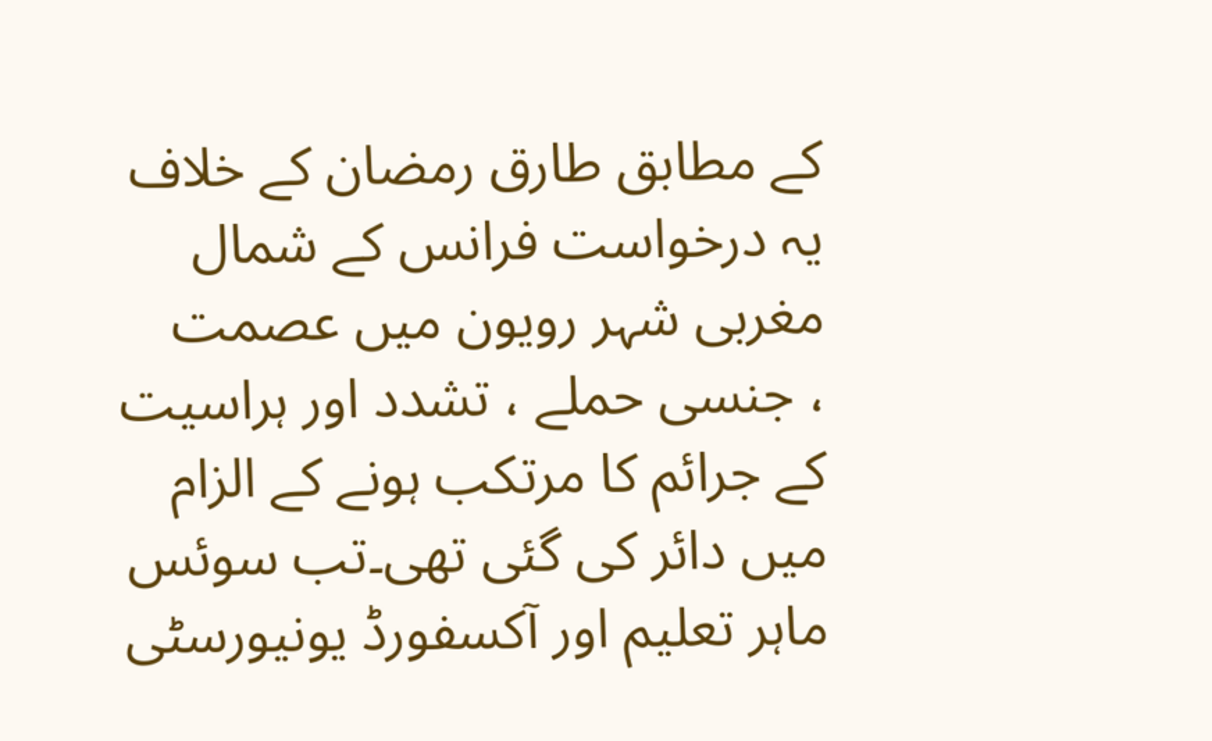کے مطابق طارق رمضان کے خلاف یہ درخواست فرانس کے شمال مغربی شہر رویون میں عصمت
، جنسی حملے ، تشدد اور ہراسیت کے جرائم کا مرتکب ہونے کے الزام میں دائر کی گئی تھی۔تب سوئس ماہر تعلیم اور آکسفورڈ یونیورسٹی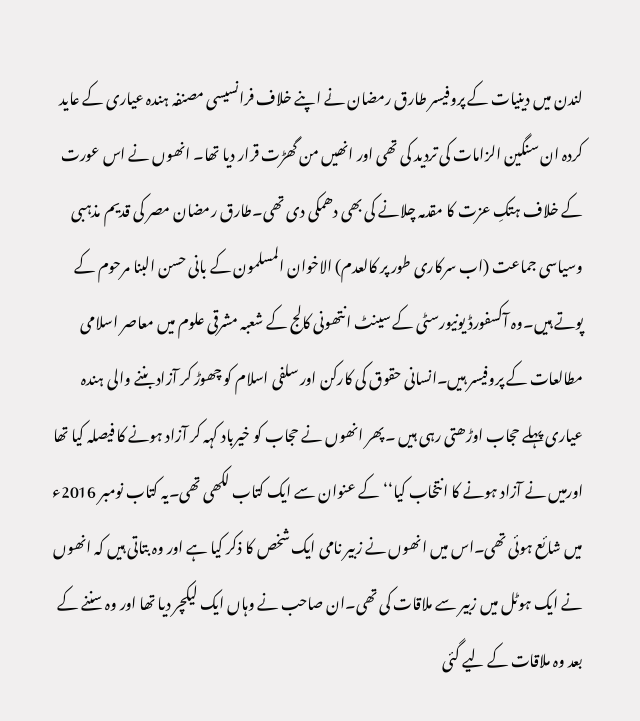لندن میں دینیات کے پروفیسر طارق رمضان نے اپنے خلاف فرانسیسی مصنفہ ہندہ عیاری کے عاید کردہ ان سنگین الزامات کی تردید کی تھی اور انھیں من گھڑت قرار دیا تھا۔ انھوں نے اس عورت کے خلاف ہتکِ عزت کا مقدمہ چلانے کی بھی دھمکی دی تھی۔طارق رمضان مصر کی قدیم مذہبی وسیاسی جماعت (اب سرکاری طور پر کالعدم) الاخوان المسلمون کے بانی حسن البنا مرحوم کے پوتے ہیں۔وہ آکسفورڈ یونیورسٹی کے سینٹ انتھونی کالج کے شعبہ مشرقی علوم میں معاصر اسلامی مطالعات کے پروفیسر ہیں۔انسانی حقوق کی کارکن اور سلفی اسلام کو چھوڑ کر آزاد بننے والی ہندہ عیاری پہلے حجاب اوڑھتی رہی ہیں ۔پھر انھوں نے حجاب کو خیرباد کہہ کر آزاد ہونے کا فیصلہ کیا تھا اورمیں نے آزاد ہونے کا انتخاب کیا‘‘ کے عنوان سے ایک کتاب لکھی تھی۔یہ کتاب نومبر 2016ء میں شائع ہوئی تھی۔اس میں انھوں نے زبیر نامی ایک شخص کا ذکر کیا ہے اور وہ بتاتی ہیں کہ انھوں نے ایک ہوٹل میں زبیر سے ملاقات کی تھی۔ان صاحب نے وہاں ایک لیکچر دیا تھا اور وہ سننے کے بعد وہ ملاقات کے لیے گئی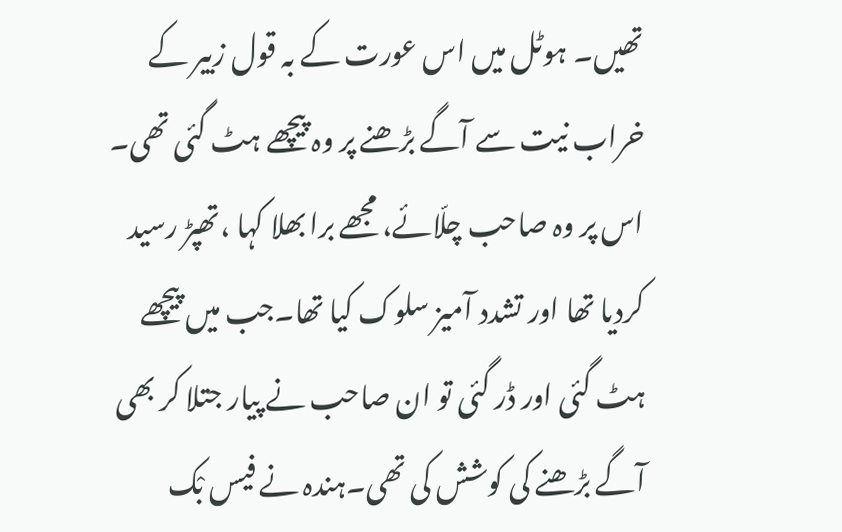تھیں۔ ہوٹل میں اس عورت کے بہ قول زبیر کے خراب نیت سے آگے بڑھنے پر وہ پیچھے ہٹ گئی تھی۔
اس پر وہ صاحب چلّائے، مجھے برا بھلا کہا ،تھپڑ رسید کردیا تھا اور تشدد آمیز سلوک کیا تھا۔جب میں پیچھے ہٹ گئی اور ڈر گئی تو ان صاحب نے پیار جتلا کر بھی آگے بڑھنے کی کوشش کی تھی۔ہندہ نے فیس بْک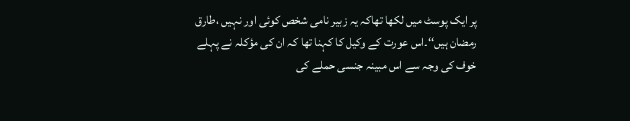پر ایک پوسٹ میں لکھا تھاکہ یہ زبیر نامی شخص کوئی اور نہیں ،طارق رمضان ہیں‘‘۔اس عورت کے وکیل کا کہنا تھا کہ ان کی مؤکلہ نے پہلے خوف کی وجہ سے اس مبینہ جنسی حملے کی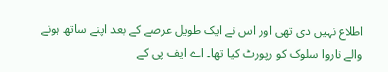اطلاع نہیں دی تھی اور اس نے ایک طویل عرصے کے بعد اپنے ساتھ ہونے والے ناروا سلوک کو رپورٹ کیا تھا۔ اے ایف پی کے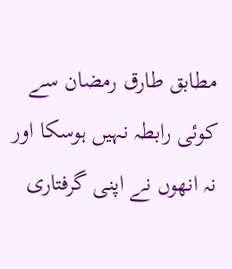مطابق طارق رمضان سے کوئی رابطہ نہیں ہوسکا اور نہ انھوں نے اپنی گرفتاری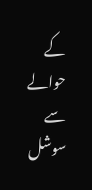کے حوالے سے سوشل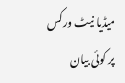میڈیا نیٹ ورکس پر کوئی بیان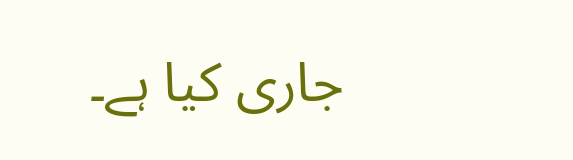جاری کیا ہے۔